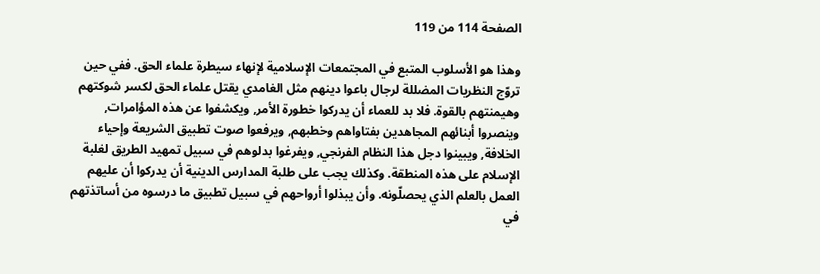الصفحة 114 من 119

وهذا هو الأسلوب المتبع في المجتمعات الإسلامية لإنهاء سيطرة علماء الحق. ففي حين تروّج النظريات المضللة لرجال باعوا دينهم مثل الغامدي يقتل علماء الحق لكسر شوكتهم وهيمنتهم بالقوة. فلا بد للعماء أن يدركوا خطورة الأمر, ويكشفوا عن هذه المؤامرات, وينصروا أبنائهم المجاهدين بفتاواهم وخطبهم, ويرفعوا صوت تطبيق الشريعة وإحياء الخلافة, ويبينوا دجل هذا النظام الفرنجي, ويفرغوا بدلوهم في سبيل تمهيد الطريق لغلبة الإسلام على هذه المنطقة. وكذلك يجب على طلبة المدارس الدينية أن يدركوا أن عليهم العمل بالعلم الذي يحصلّونه. وأن يبذلوا أرواحهم في سبيل تطبيق ما درسوه من أساتذتهم في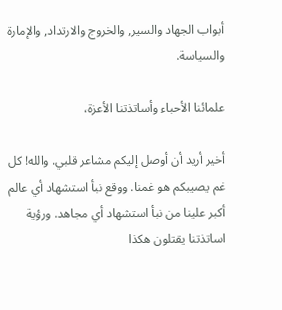أبواب الجهاد والسير, والخروج والارتداد, والإمارة والسياسة.

علمائنا الأحباء وأساتذتنا الأعزة،

أخير أريد أن أوصل إليكم مشاعر قلبي. والله! كل غم يصيبكم هو غمنا. ووقع نبأ استشهاد أي عالم أكبر علينا من نبأ استشهاد أي مجاهد. ورؤية اساتذتنا يقتلون هكذا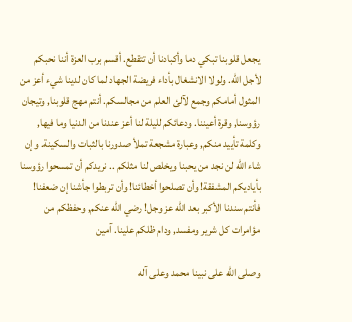يجعل قلوبنا تبكي دما وأكبادنا أن تتقطع. أقسم برب العزة أننا نحبكم لأجل الله. ولولا الانشغال بأداء فريضة الجهاد لما كان لدينا شيء أعز من المثول أمامكم وجمع لآلئ العلم من مجالسكم. أنتم مهج قلوبنا, وتيجان رؤوسنا, وقرة أعيننا. ودعائكم لليلة لنا أعز عندنا من الدنيا وما فيها, وكلمة تأييد منكم, وعبارة مشجعة تملأ صدورنا بالثبات والسكينة. وإن شاء الله لن نجد من يحبنا ويخلص لنا مثلكم .. نريدكم أن تمسحوا رؤوسنا بأياديكم المشفقة! وأن تصلحوا أخطائنا! وأن تربطوا جأشنا إن ضعفنا! فأنتم سندنا الأكبر بعد الله عز وجل! رضي الله عنكم, وحفظكم من مؤامرات كل شرير ومفسد, ودام ظلكم علينا. آمين

وصلى الله على نبينا محمد وعلى آله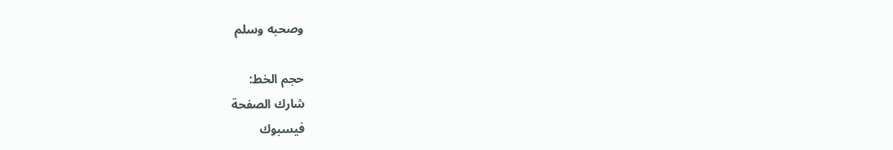وصحبه وسلم

حجم الخط:
شارك الصفحة
فيسبوك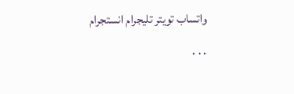واتساب تويتر تليجرام انستجرام
. . .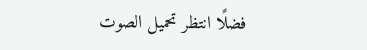فضلًا انتظر تحميل الصوت